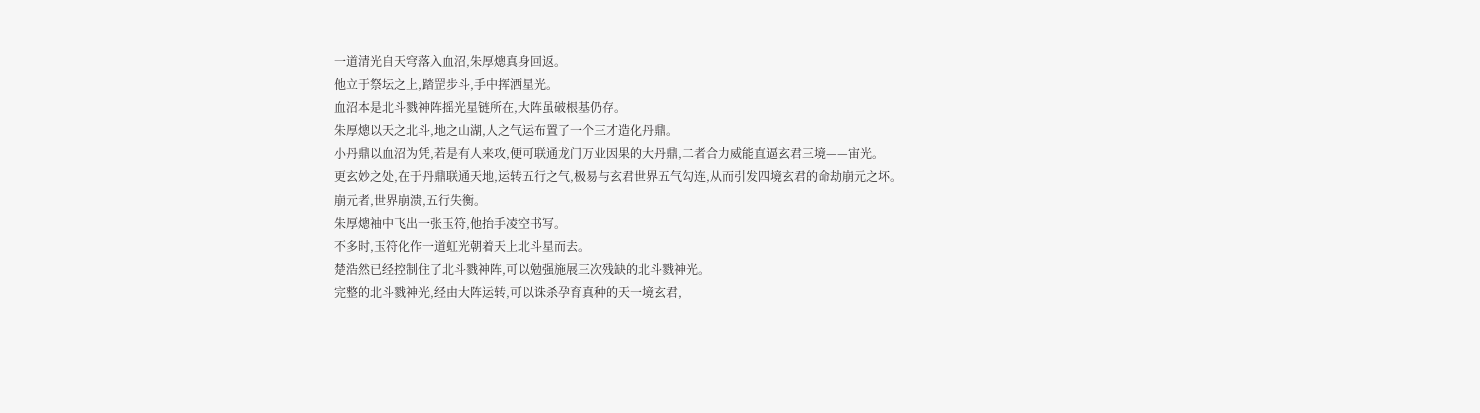一道清光自天穹落入血沼,朱厚熜真身回返。
他立于祭坛之上,踏罡步斗,手中挥洒星光。
血沼本是北斗戮神阵摇光星链所在,大阵虽破根基仍存。
朱厚熜以天之北斗,地之山湖,人之气运布置了一个三才造化丹鼎。
小丹鼎以血沼为凭,若是有人来攻,便可联通龙门万业因果的大丹鼎,二者合力威能直逼玄君三境——宙光。
更玄妙之处,在于丹鼎联通天地,运转五行之气,极易与玄君世界五气勾连,从而引发四境玄君的命劫崩元之坏。
崩元者,世界崩溃,五行失衡。
朱厚熜袖中飞出一张玉符,他抬手凌空书写。
不多时,玉符化作一道虹光朝着天上北斗星而去。
楚浩然已经控制住了北斗戮神阵,可以勉强施展三次残缺的北斗戮神光。
完整的北斗戮神光,经由大阵运转,可以诛杀孕育真种的天一境玄君,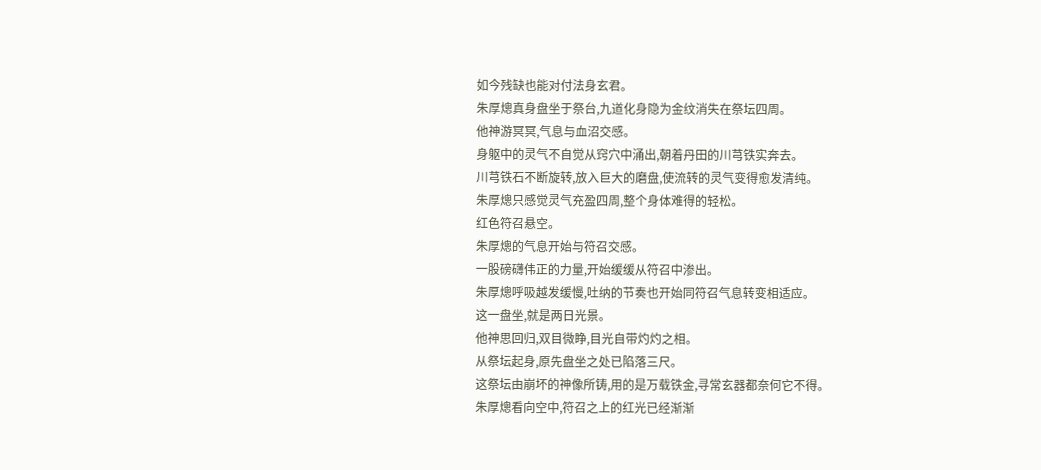如今残缺也能对付法身玄君。
朱厚熜真身盘坐于祭台,九道化身隐为金纹消失在祭坛四周。
他神游冥冥,气息与血沼交感。
身躯中的灵气不自觉从窍穴中涌出,朝着丹田的川芎铁实奔去。
川芎铁石不断旋转,放入巨大的磨盘,使流转的灵气变得愈发清纯。
朱厚熜只感觉灵气充盈四周,整个身体难得的轻松。
红色符召悬空。
朱厚熜的气息开始与符召交感。
一股磅礴伟正的力量,开始缓缓从符召中渗出。
朱厚熜呼吸越发缓慢,吐纳的节奏也开始同符召气息转变相适应。
这一盘坐,就是两日光景。
他神思回归,双目微睁,目光自带灼灼之相。
从祭坛起身,原先盘坐之处已陷落三尺。
这祭坛由崩坏的神像所铸,用的是万载铁金,寻常玄器都奈何它不得。
朱厚熜看向空中,符召之上的红光已经渐渐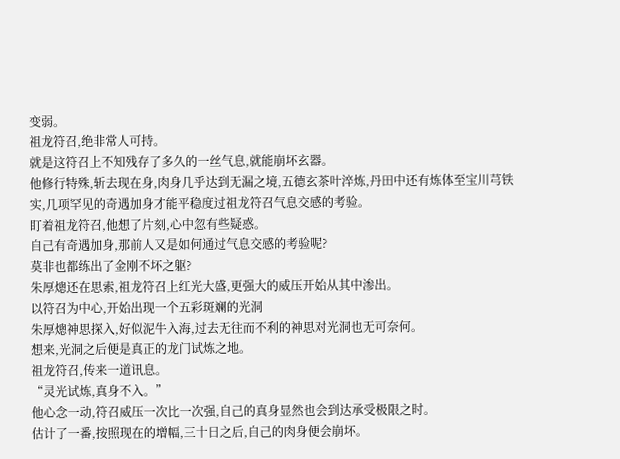变弱。
祖龙符召,绝非常人可持。
就是这符召上不知残存了多久的一丝气息,就能崩坏玄器。
他修行特殊,斩去现在身,肉身几乎达到无漏之境,五德玄茶叶淬炼,丹田中还有炼体至宝川芎铁实,几项罕见的奇遇加身才能平稳度过祖龙符召气息交感的考验。
盯着祖龙符召,他想了片刻,心中忽有些疑惑。
自己有奇遇加身,那前人又是如何通过气息交感的考验呢?
莫非也都练出了金刚不坏之躯?
朱厚熜还在思索,祖龙符召上红光大盛,更强大的威压开始从其中渗出。
以符召为中心,开始出现一个五彩斑斓的光洞
朱厚熜神思探入,好似泥牛入海,过去无往而不利的神思对光洞也无可奈何。
想来,光洞之后便是真正的龙门试炼之地。
祖龙符召,传来一道讯息。
“灵光试炼,真身不入。”
他心念一动,符召威压一次比一次强,自己的真身显然也会到达承受极限之时。
估计了一番,按照现在的增幅,三十日之后,自己的肉身便会崩坏。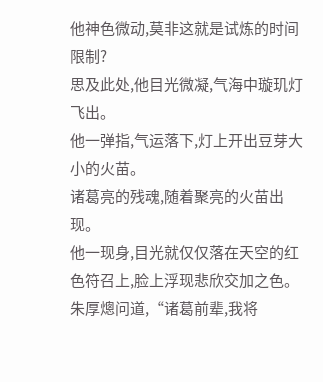他神色微动,莫非这就是试炼的时间限制?
思及此处,他目光微凝,气海中璇玑灯飞出。
他一弹指,气运落下,灯上开出豆芽大小的火苗。
诸葛亮的残魂,随着聚亮的火苗出现。
他一现身,目光就仅仅落在天空的红色符召上,脸上浮现悲欣交加之色。
朱厚熜问道,“诸葛前辈,我将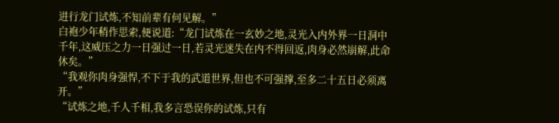进行龙门试炼,不知前辈有何见解。”
白袍少年稍作思索,便说道:“龙门试炼在一玄妙之地,灵光入内外界一日洞中千年,这威压之力一日强过一日,若灵光迷失在内不得回返,肉身必然崩解,此命休矣。”
“我观你肉身强悍,不下于我的武道世界,但也不可强撑,至多二十五日必须离开。”
“试炼之地,千人千相,我多言恐误你的试炼,只有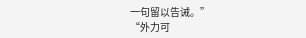一句留以告诫。”
“外力可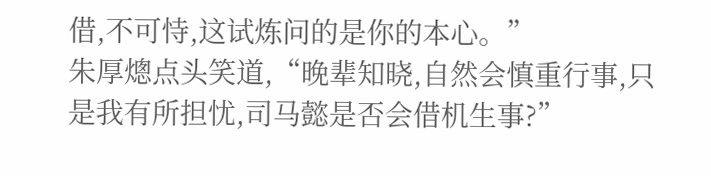借,不可恃,这试炼问的是你的本心。”
朱厚熜点头笑道,“晚辈知晓,自然会慎重行事,只是我有所担忧,司马懿是否会借机生事?”